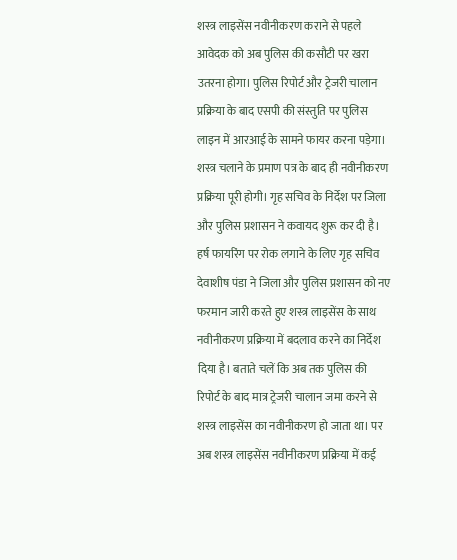शस्त्र लाइसेंस नवीनीकरण कराने से पहले आवेदक को अब पुलिस की कसौटी पर खरा उतरना होगा। पुलिस रिपोर्ट और ट्रेजरी चालान प्रक्रिया के बाद एसपी की संस्तुति पर पुलिस लाइन में आरआई के सामने फायर करना पड़ेगा। शस्त्र चलाने के प्रमाण पत्र के बाद ही नवीनीकरण प्रक्रिया पूरी होगी। गृह सचिव के निर्देश पर जिला और पुलिस प्रशासन ने कवायद शुरू कर दी है।
हर्ष फायरिंग पर रोक लगाने के लिए गृह सचिव देवाशीष पंडा ने जिला और पुलिस प्रशासन को नए फरमान जारी करते हुए शस्त्र लाइसेंस के साथ नवीनीकरण प्रक्रिया में बदलाव करने का निर्देश दिया है। बताते चलें कि अब तक पुलिस की रिपोर्ट के बाद मात्र ट्रेजरी चालान जमा करने से शस्त्र लाइसेंस का नवीनीकरण हो जाता था। पर अब शस्त्र लाइसेंस नवीनीकरण प्रक्रिया में कई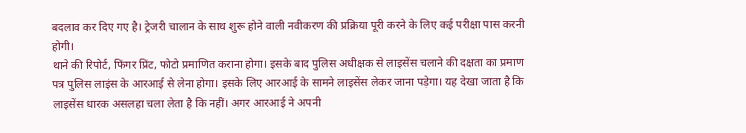बदलाव कर दिए गए है। ट्रेजरी चालान के साथ शुरू होने वाली नवीकरण की प्रक्रिया पूरी करने के लिए कई परीक्षा पास करनी होगी।
थाने की रिपोर्ट, फिंगर प्रिंट, फोटो प्रमाणित कराना होगा। इसके बाद पुलिस अधीक्षक से लाइसेंस चलाने की दक्षता का प्रमाण पत्र पुलिस लाइंस के आरआई से लेना होगा। इसके लिए आरआई के सामने लाइसेंस लेकर जाना पड़ेगा। यह देखा जाता है कि लाइसेंस धारक असलहा चला लेता है कि नहीं। अगर आरआई ने अपनी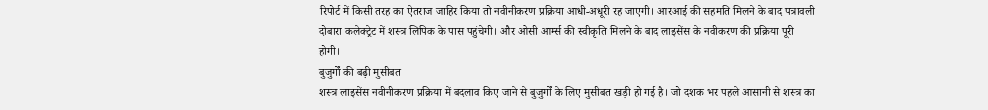रिपोर्ट में किसी तरह का ऐतराज जाहिर किया तो नवीनीकरण प्रक्रिया आधी-अधूरी रह जाएगी। आरआई की सहमति मिलने के बाद पत्रावली दोबारा कलेक्ट्रेट में शस्त्र लिपिक के पास पहुंचेगी। और ओसी आर्म्स की स्वीकृति मिलने के बाद लाइसेंस के नवीकरण की प्रक्रिया पूरी होगी।
बुजुर्गों की बढ़ी मुसीबत
शस्त्र लाइसेंस नवीनीकरण प्रक्रिया में बदलाव किए जाने से बुजुर्गों के लिए मुसीबत खड़ी हो गई है। जो दशक भर पहले आसानी से शस्त्र का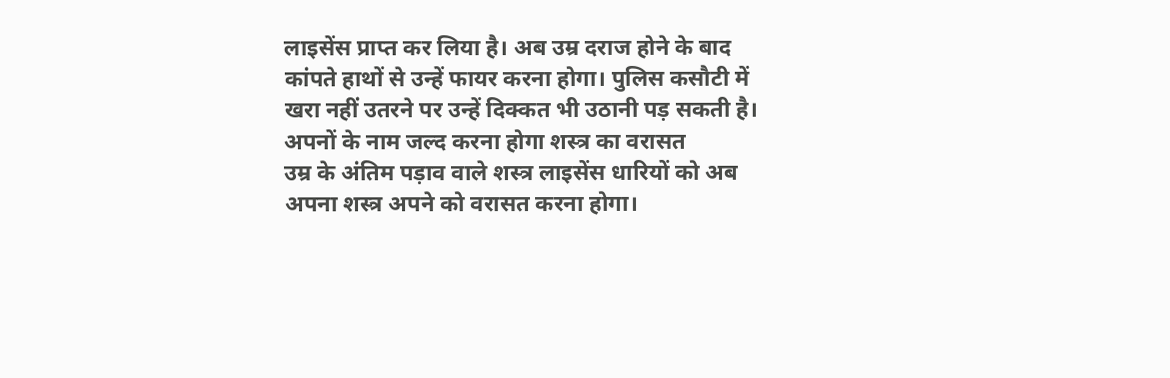लाइसेंस प्राप्त कर लिया है। अब उम्र दराज होने के बाद कांपते हाथों से उन्हें फायर करना होगा। पुलिस कसौटी में खरा नहीं उतरने पर उन्हें दिक्कत भी उठानी पड़ सकती है।
अपनों के नाम जल्द करना होगा शस्त्र का वरासत
उम्र के अंतिम पड़ाव वाले शस्त्र लाइसेंस धारियों को अब अपना शस्त्र अपने को वरासत करना होगा।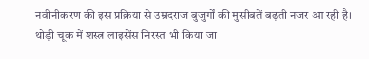नवीनीकरण की इस प्रक्रिया से उम्रदराज बुजुर्गों की मुसीबतें बढ़ती नजर आ रही है। थोड़ी चूक में शस्त्र लाइसेंस निरस्त भी किया जा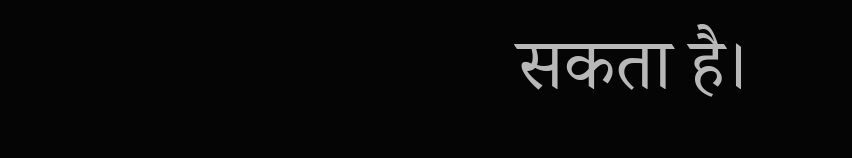सकता है।